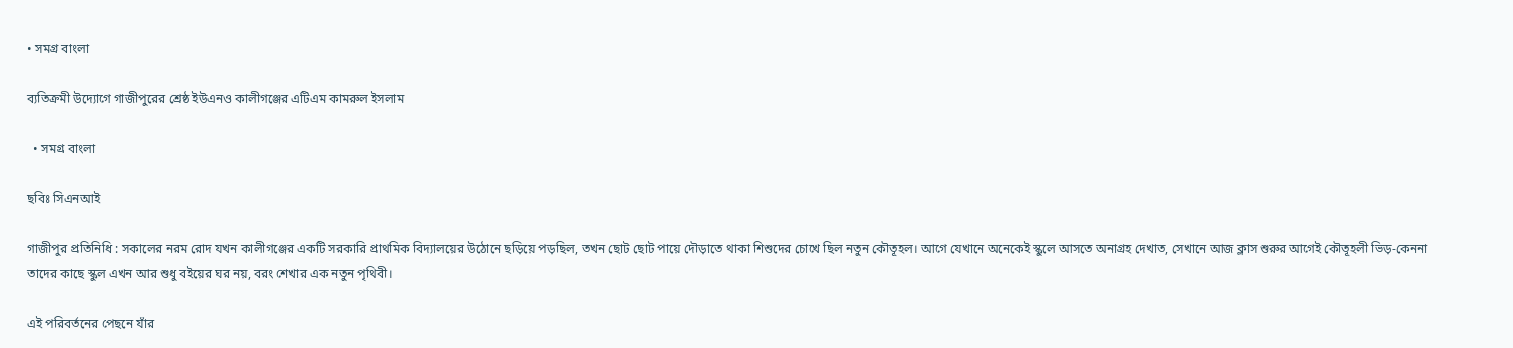• সমগ্র বাংলা

ব্যতিক্রমী উদ্যোগে গাজীপুরের শ্রেষ্ঠ ইউএনও কালীগঞ্জের এটিএম কামরুল ইসলাম

  • সমগ্র বাংলা

ছবিঃ সিএনআই

গাজীপুর প্রতিনিধি : সকালের নরম রোদ যখন কালীগঞ্জের একটি সরকারি প্রাথমিক বিদ্যালয়ের উঠোনে ছড়িয়ে পড়ছিল, তখন ছোট ছোট পায়ে দৌড়াতে থাকা শিশুদের চোখে ছিল নতুন কৌতূহল। আগে যেখানে অনেকেই স্কুলে আসতে অনাগ্রহ দেখাত, সেখানে আজ ক্লাস শুরুর আগেই কৌতূহলী ভিড়-কেননা তাদের কাছে স্কুল এখন আর শুধু বইয়ের ঘর নয়, বরং শেখার এক নতুন পৃথিবী।

এই পরিবর্তনের পেছনে যাঁর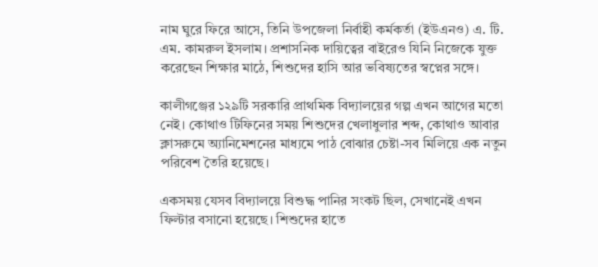নাম ঘুরে ফিরে আসে, তিনি উপজেলা নির্বাহী কর্মকর্তা (ইউএনও) এ. টি. এম. কামরুল ইসলাম। প্রশাসনিক দায়িত্বের বাইরেও যিনি নিজেকে যুক্ত করেছেন শিক্ষার মাঠে, শিশুদের হাসি আর ভবিষ্যতের স্বপ্নের সঙ্গে।

কালীগঞ্জের ১২৯টি সরকারি প্রাথমিক বিদ্যালয়ের গল্প এখন আগের মতো নেই। কোথাও টিফিনের সময় শিশুদের খেলাধুলার শব্দ, কোথাও আবার ক্লাসরুমে অ্যানিমেশনের মাধ্যমে পাঠ বোঝার চেষ্টা-সব মিলিয়ে এক নতুন পরিবেশ তৈরি হয়েছে।

একসময় যেসব বিদ্যালয়ে বিশুদ্ধ পানির সংকট ছিল, সেখানেই এখন ফিল্টার বসানো হয়েছে। শিশুদের হাতে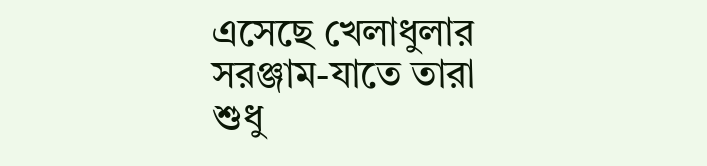এসেছে খেলাধুলার সরঞ্জাম-যাতে তারা শুধু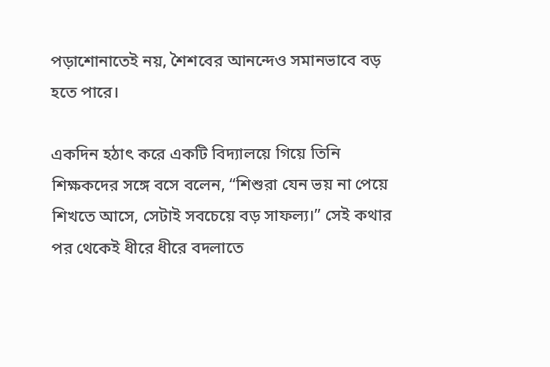পড়াশোনাতেই নয়, শৈশবের আনন্দেও সমানভাবে বড় হতে পারে।

একদিন হঠাৎ করে একটি বিদ্যালয়ে গিয়ে তিনি শিক্ষকদের সঙ্গে বসে বলেন, “শিশুরা যেন ভয় না পেয়ে শিখতে আসে, সেটাই সবচেয়ে বড় সাফল্য।” সেই কথার পর থেকেই ধীরে ধীরে বদলাতে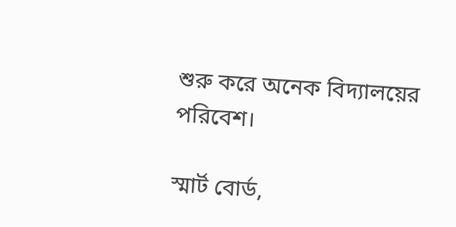শুরু করে অনেক বিদ্যালয়ের পরিবেশ।

স্মার্ট বোর্ড,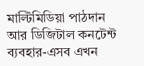মাল্টিমিডিয়া পাঠদান আর ডিজিটাল কনটেন্ট ব্যবহার-এসব এখন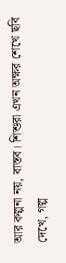আর কল্পনা নয়, বাস্তব। শিশুরা এখন অক্ষর শেখে ছবি দেখে, গল্প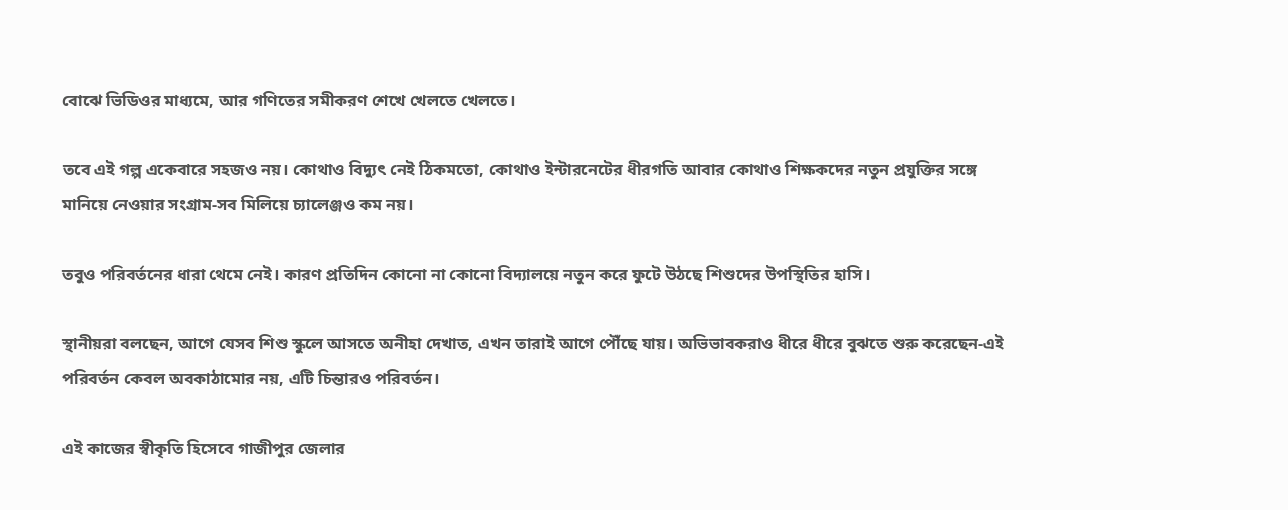বোঝে ভিডিওর মাধ্যমে, আর গণিতের সমীকরণ শেখে খেলতে খেলতে।

তবে এই গল্প একেবারে সহজও নয়। কোথাও বিদ্যুৎ নেই ঠিকমতো, কোথাও ইন্টারনেটের ধীরগতি আবার কোথাও শিক্ষকদের নতুন প্রযুক্তির সঙ্গে মানিয়ে নেওয়ার সংগ্রাম-সব মিলিয়ে চ্যালেঞ্জও কম নয়।

তবুও পরিবর্তনের ধারা থেমে নেই। কারণ প্রতিদিন কোনো না কোনো বিদ্যালয়ে নতুন করে ফুটে উঠছে শিশুদের উপস্থিতির হাসি।

স্থানীয়রা বলছেন, আগে যেসব শিশু স্কুলে আসতে অনীহা দেখাত, এখন তারাই আগে পৌঁছে যায়। অভিভাবকরাও ধীরে ধীরে বুঝতে শুরু করেছেন-এই পরিবর্তন কেবল অবকাঠামোর নয়, এটি চিন্তারও পরিবর্তন।

এই কাজের স্বীকৃতি হিসেবে গাজীপুর জেলার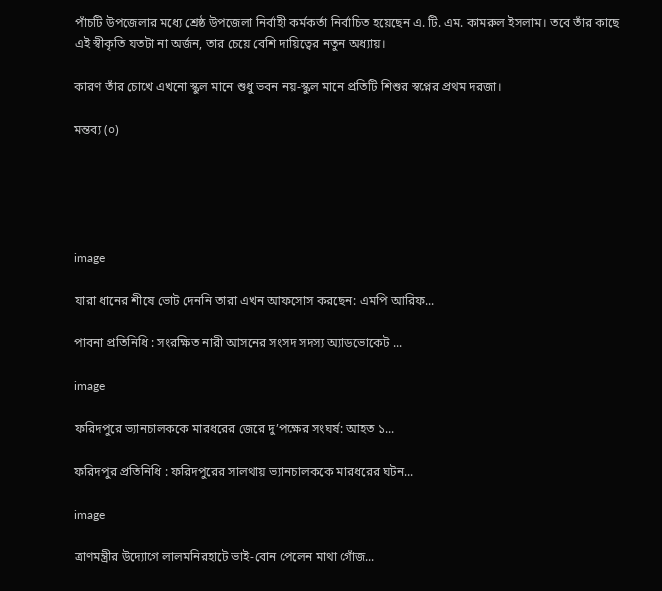পাঁচটি উপজেলার মধ্যে শ্রেষ্ঠ উপজেলা নির্বাহী কর্মকর্তা নির্বাচিত হয়েছেন এ. টি. এম. কামরুল ইসলাম। তবে তাঁর কাছে এই স্বীকৃতি যতটা না অর্জন, তার চেয়ে বেশি দায়িত্বের নতুন অধ্যায়।

কারণ তাঁর চোখে এখনো স্কুল মানে শুধু ভবন নয়-স্কুল মানে প্রতিটি শিশুর স্বপ্নের প্রথম দরজা।

মন্তব্য (০)





image

যারা ধানের শীষে ভোট দেননি তারা এখন আফসোস করছেন: এমপি আরিফ...

পাবনা প্রতিনিধি : সংরক্ষিত নারী আসনের সংসদ সদস্য অ্যাডভোকেট ...

image

ফরিদপুরে ভ্যানচালককে মারধরের জেরে দু’পক্ষের সংঘর্ষ: আহত ১...

ফরিদপুর প্রতিনিধি : ফরিদপুরের সালথায় ভ্যানচালককে মারধরের ঘটন...

image

ত্রাণমন্ত্রীর উদ্যোগে লালমনিরহাটে ভাই-বোন পেলেন মাথা গোঁজ...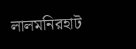লালমনিরহাট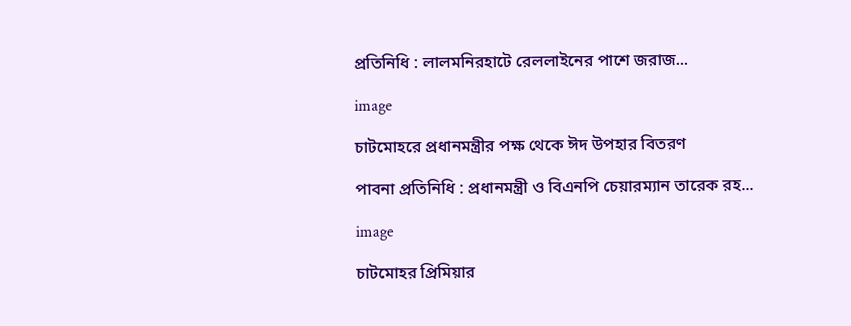প্রতিনিধি : লালমনিরহাটে রেললাইনের পাশে জরাজ...

image

চাটমোহরে প্রধানমন্ত্রীর পক্ষ থেকে ঈদ উপহার বিতরণ

পাবনা প্রতিনিধি : প্রধানমন্ত্রী ও বিএনপি চেয়ারম্যান তারেক রহ...

image

চাটমোহর প্রিমিয়ার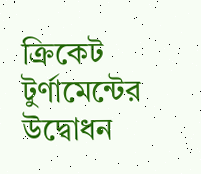ক্রিকেট টুর্ণামেন্টের উদ্বোধন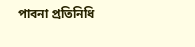পাবনা প্রতিনিধি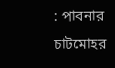: পাবনার চাটমোহর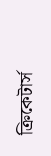ক্রিকেটার্স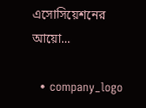এসোসিয়েশনের আয়ো...

  • company_logo